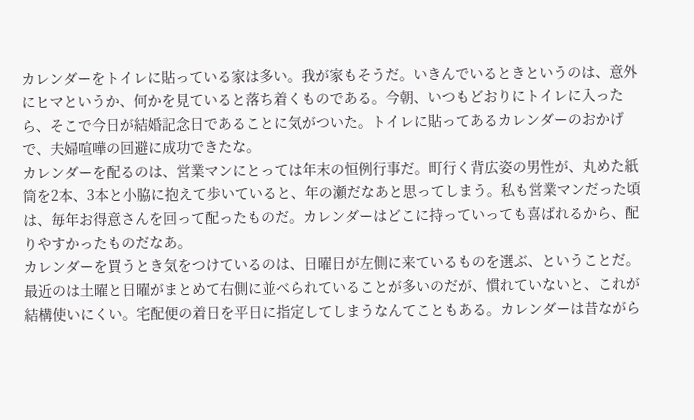カレンダーをトイレに貼っている家は多い。我が家もそうだ。いきんでいるときというのは、意外にヒマというか、何かを見ていると落ち着くものである。今朝、いつもどおりにトイレに入ったら、そこで今日が結婚記念日であることに気がついた。トイレに貼ってあるカレンダーのおかげで、夫婦喧嘩の回避に成功できたな。
カレンダーを配るのは、営業マンにとっては年末の恒例行事だ。町行く背広姿の男性が、丸めた紙筒を2本、3本と小脇に抱えて歩いていると、年の瀬だなあと思ってしまう。私も営業マンだった頃は、毎年お得意さんを回って配ったものだ。カレンダーはどこに持っていっても喜ばれるから、配りやすかったものだなあ。
カレンダーを買うとき気をつけているのは、日曜日が左側に来ているものを選ぶ、ということだ。最近のは土曜と日曜がまとめて右側に並べられていることが多いのだが、慣れていないと、これが結構使いにくい。宅配便の着日を平日に指定してしまうなんてこともある。カレンダーは昔ながら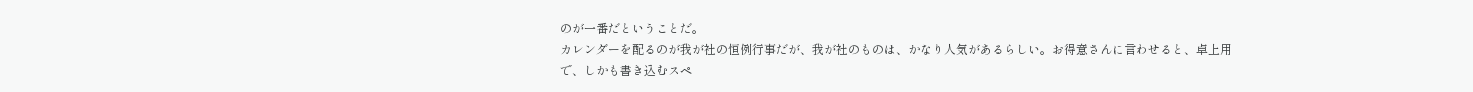のが一番だということだ。
カレンダーを配るのが我が社の恒例行事だが、我が社のものは、かなり人気があるらしい。お得意さんに言わせると、卓上用で、しかも書き込むスペ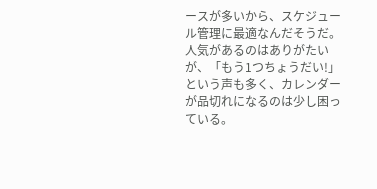ースが多いから、スケジュール管理に最適なんだそうだ。人気があるのはありがたいが、「もう1つちょうだい!」という声も多く、カレンダーが品切れになるのは少し困っている。